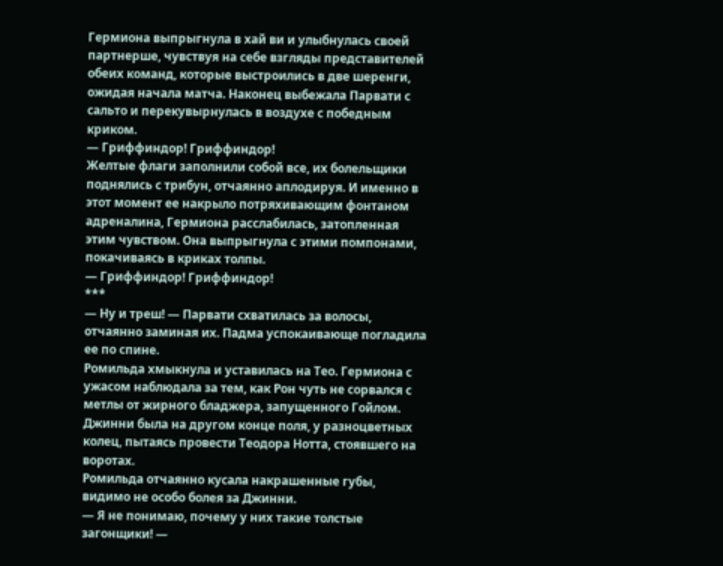Гермиона выпрыгнула в хай ви и улыбнулась своей партнерше, чувствуя на себе взгляды представителей обеих команд, которые выстроились в две шеренги, ожидая начала матча. Наконец выбежала Парвати с сальто и перекувырнулась в воздухе с победным криком.
— Гриффиндор! Гриффиндор!
Желтые флаги заполнили собой все, их болельщики поднялись с трибун, отчаянно аплодируя. И именно в этот момент ее накрыло потряхивающим фонтаном адреналина, Гермиона расслабилась, затопленная этим чувством. Она выпрыгнула с этими помпонами, покачиваясь в криках толпы.
— Гриффиндор! Гриффиндор!
***
— Ну и треш! — Парвати схватилась за волосы, отчаянно заминая их. Падма успокаивающе погладила ее по спине.
Ромильда хмыкнула и уставилась на Тео. Гермиона с ужасом наблюдала за тем, как Рон чуть не сорвался с метлы от жирного бладжера, запущенного Гойлом. Джинни была на другом конце поля, у разноцветных колец, пытаясь провести Теодора Нотта, стоявшего на воротах.
Ромильда отчаянно кусала накрашенные губы, видимо не особо болея за Джинни.
— Я не понимаю, почему у них такие толстые загонщики! —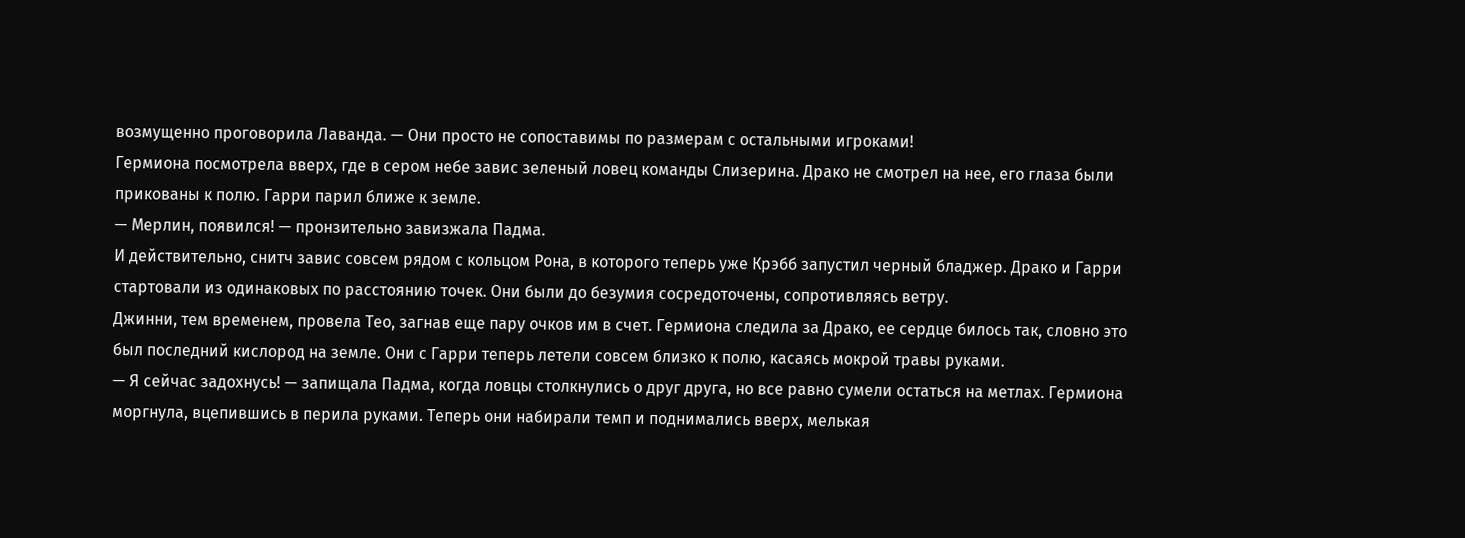возмущенно проговорила Лаванда. — Они просто не сопоставимы по размерам с остальными игроками!
Гермиона посмотрела вверх, где в сером небе завис зеленый ловец команды Слизерина. Драко не смотрел на нее, его глаза были прикованы к полю. Гарри парил ближе к земле.
— Мерлин, появился! — пронзительно завизжала Падма.
И действительно, снитч завис совсем рядом с кольцом Рона, в которого теперь уже Крэбб запустил черный бладжер. Драко и Гарри стартовали из одинаковых по расстоянию точек. Они были до безумия сосредоточены, сопротивляясь ветру.
Джинни, тем временем, провела Тео, загнав еще пару очков им в счет. Гермиона следила за Драко, ее сердце билось так, словно это был последний кислород на земле. Они с Гарри теперь летели совсем близко к полю, касаясь мокрой травы руками.
— Я сейчас задохнусь! — запищала Падма, когда ловцы столкнулись о друг друга, но все равно сумели остаться на метлах. Гермиона моргнула, вцепившись в перила руками. Теперь они набирали темп и поднимались вверх, мелькая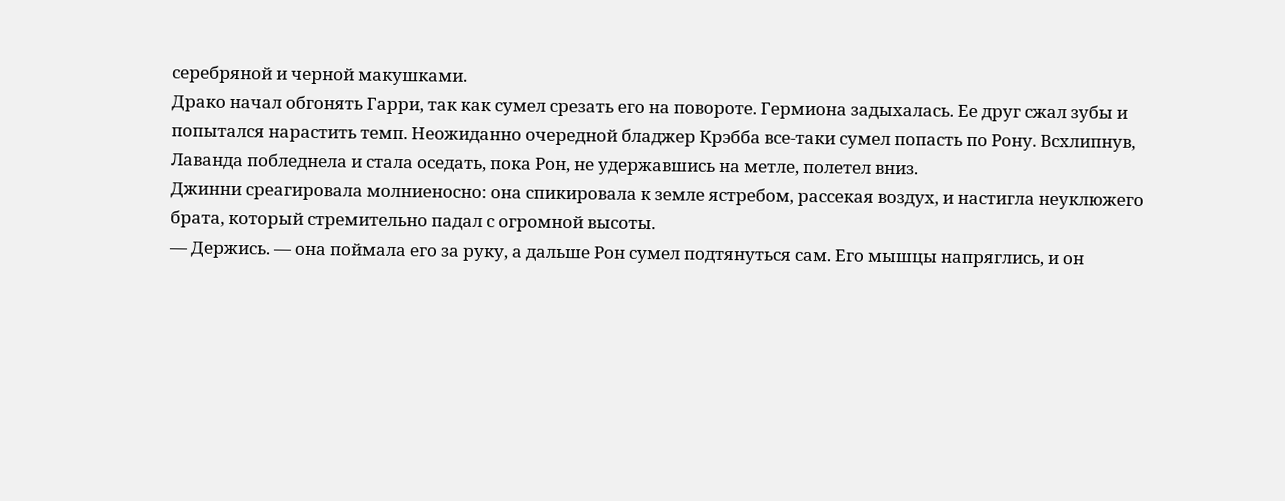серебряной и черной макушками.
Драко начал обгонять Гарри, так как сумел срезать его на повороте. Гермиона задыхалась. Ее друг сжал зубы и попытался нарастить темп. Неожиданно очередной бладжер Крэбба все-таки сумел попасть по Рону. Всхлипнув, Лаванда побледнела и стала оседать, пока Рон, не удержавшись на метле, полетел вниз.
Джинни среагировала молниеносно: она спикировала к земле ястребом, рассекая воздух, и настигла неуклюжего брата, который стремительно падал с огромной высоты.
— Держись. — она поймала его за руку, а дальше Рон сумел подтянуться сам. Его мышцы напряглись, и он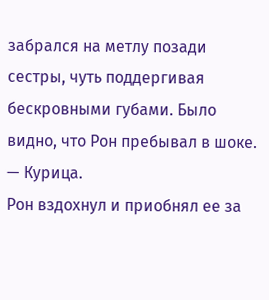забрался на метлу позади сестры, чуть поддергивая бескровными губами. Было видно, что Рон пребывал в шоке. — Курица.
Рон вздохнул и приобнял ее за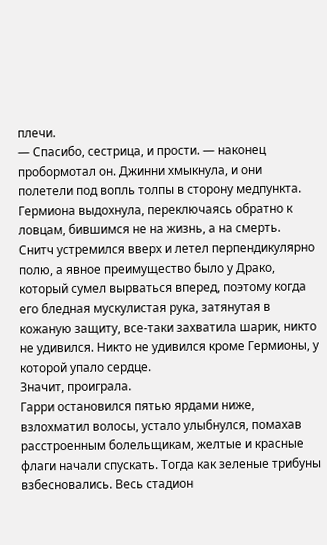плечи.
— Спасибо, сестрица, и прости. — наконец пробормотал он. Джинни хмыкнула, и они полетели под вопль толпы в сторону медпункта. Гермиона выдохнула, переключаясь обратно к ловцам, бившимся не на жизнь, а на смерть.
Снитч устремился вверх и летел перпендикулярно полю, а явное преимущество было у Драко, который сумел вырваться вперед, поэтому когда его бледная мускулистая рука, затянутая в кожаную защиту, все-таки захватила шарик, никто не удивился. Никто не удивился кроме Гермионы, у которой упало сердце.
Значит, проиграла.
Гарри остановился пятью ярдами ниже, взлохматил волосы, устало улыбнулся, помахав расстроенным болельщикам, желтые и красные флаги начали спускать. Тогда как зеленые трибуны взбесновались. Весь стадион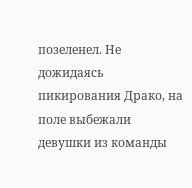позеленел. Не дожидаясь пикирования Драко, на поле выбежали девушки из команды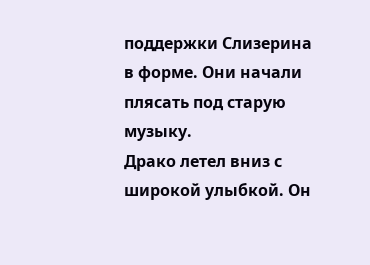поддержки Слизерина в форме. Они начали плясать под старую музыку.
Драко летел вниз с широкой улыбкой. Он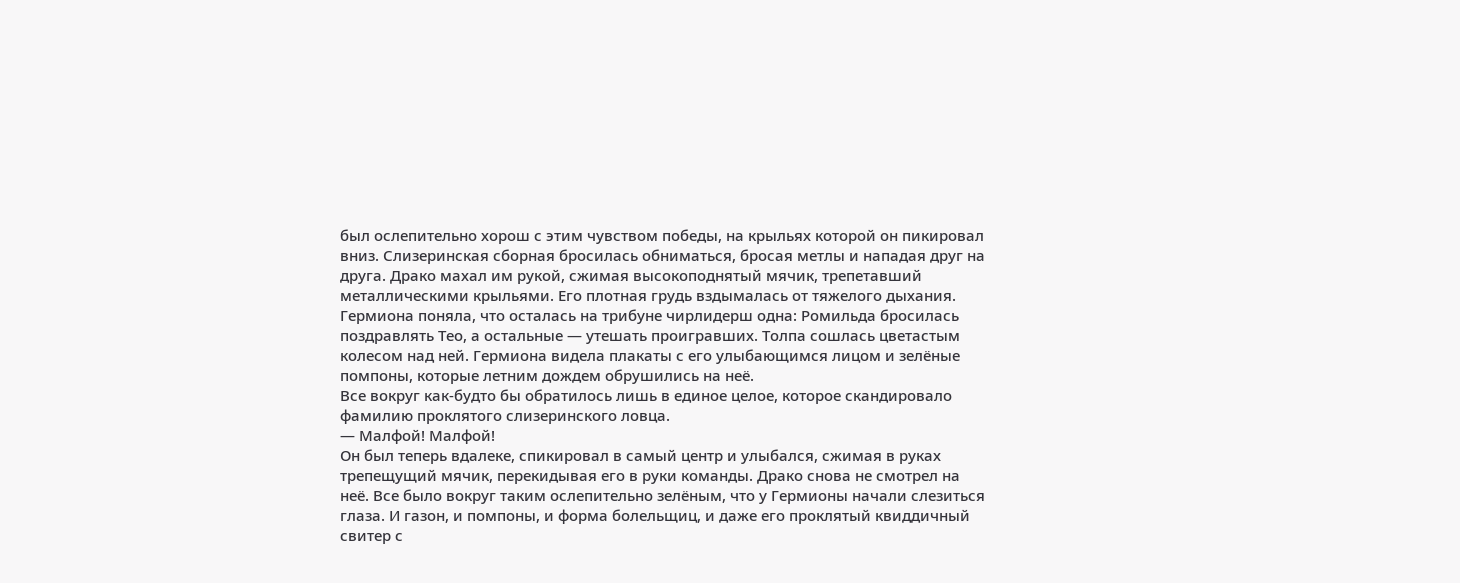был ослепительно хорош с этим чувством победы, на крыльях которой он пикировал вниз. Слизеринская сборная бросилась обниматься, бросая метлы и нападая друг на друга. Драко махал им рукой, сжимая высокоподнятый мячик, трепетавший металлическими крыльями. Его плотная грудь вздымалась от тяжелого дыхания.
Гермиона поняла, что осталась на трибуне чирлидерш одна: Ромильда бросилась поздравлять Тео, а остальные — утешать проигравших. Толпа сошлась цветастым колесом над ней. Гермиона видела плакаты с его улыбающимся лицом и зелёные помпоны, которые летним дождем обрушились на неё.
Все вокруг как-будто бы обратилось лишь в единое целое, которое скандировало фамилию проклятого слизеринского ловца.
— Малфой! Малфой!
Он был теперь вдалеке, спикировал в самый центр и улыбался, сжимая в руках трепещущий мячик, перекидывая его в руки команды. Драко снова не смотрел на неё. Все было вокруг таким ослепительно зелёным, что у Гермионы начали слезиться глаза. И газон, и помпоны, и форма болельщиц, и даже его проклятый квиддичный свитер с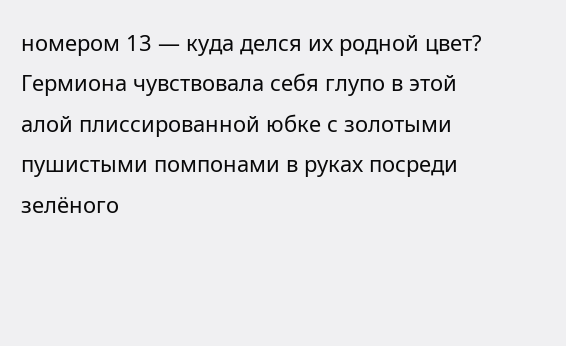номером 13 — куда делся их родной цвет?
Гермиона чувствовала себя глупо в этой алой плиссированной юбке с золотыми пушистыми помпонами в руках посреди зелёного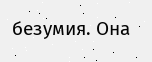безумия. Она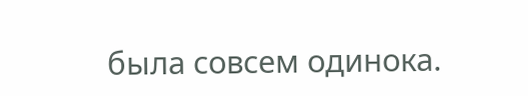была совсем одинока.